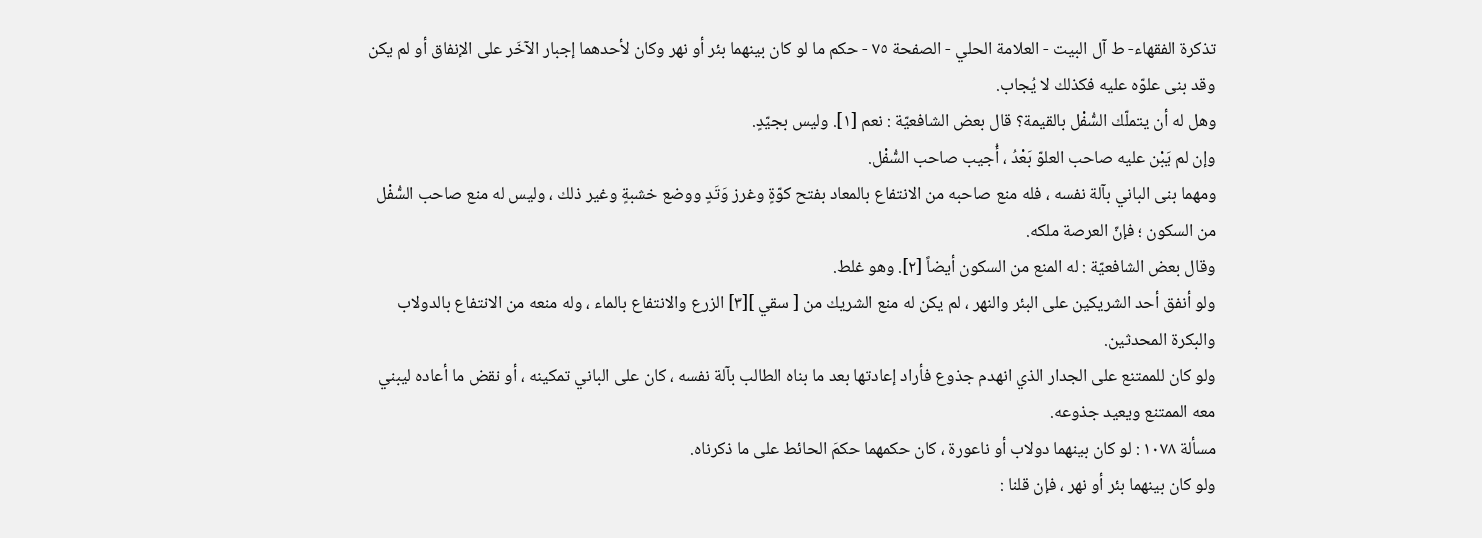تذكرة الفقهاء- ط آل البيت - العلامة الحلي - الصفحة ٧٥ - حكم ما لو كان بينهما بئر أو نهر وكان لأحدهما إجبار الآخَر على الإنفاق أو لم يكن
وقد بنى علوّه عليه فكذلك لا يُجاب.
وهل له أن يتملّك السُّفْل بالقيمة؟ قال بعض الشافعيّة : نعم [١]. وليس بجيّدٍ.
وإن لم يَبْن عليه صاحب العلوّ بَعْدُ ، أُجيب صاحب السُّفْل.
ومهما بنى الباني بآلة نفسه ، فله منع صاحبه من الانتفاع بالمعاد بفتح كوّةٍ وغرز وَتَدٍ ووضع خشبةٍ وغير ذلك ، وليس له منع صاحب السُّفْل من السكون ؛ فإنّ العرصة ملكه.
وقال بعض الشافعيّة : له المنع من السكون أيضاً [٢]. وهو غلط.
ولو أنفق أحد الشريكين على البئر والنهر ، لم يكن له منع الشريك من [ سقي ][٣] الزرع والانتفاع بالماء ، وله منعه من الانتفاع بالدولاب والبكرة المحدثين.
ولو كان للممتنع على الجدار الذي انهدم جذوع فأراد إعادتها بعد ما بناه الطالب بآلة نفسه ، كان على الباني تمكينه ، أو نقض ما أعاده ليبني معه الممتنع ويعيد جذوعه.
مسألة ١٠٧٨ : لو كان بينهما دولاب أو ناعورة ، كان حكمهما حكمَ الحائط على ما ذكرناه.
ولو كان بينهما بئر أو نهر ، فإن قلنا :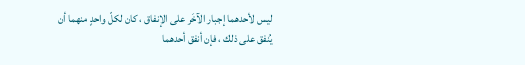ليس لأحدهما إجبار الآخَر على الإنفاق ، كان لكلّ واحدٍ منهما أن يُنفق على ذلك ، فإن أنفق أحدهما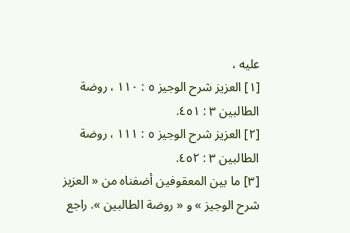عليه ،
[١] العزيز شرح الوجيز ٥ : ١١٠ ، روضة الطالبين ٣ : ٤٥١.
[٢] العزيز شرح الوجيز ٥ : ١١١ ، روضة الطالبين ٣ : ٤٥٢.
[٣] ما بين المعقوفين أضفناه من « العزيز شرح الوجيز » و « روضة الطالبين ». راجع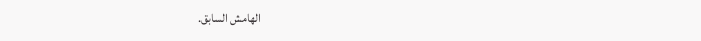الهامش السابق.